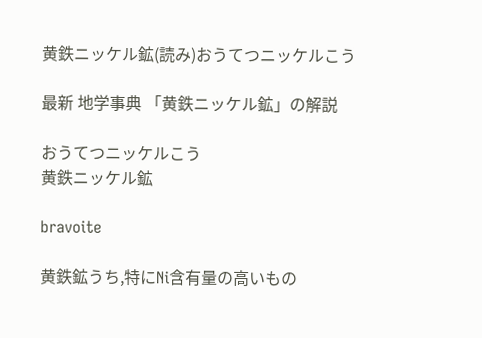黄鉄ニッケル鉱(読み)おうてつニッケルこう

最新 地学事典 「黄鉄ニッケル鉱」の解説

おうてつニッケルこう
黄鉄ニッケル鉱

bravoite

黄鉄鉱うち,特にNi含有量の高いもの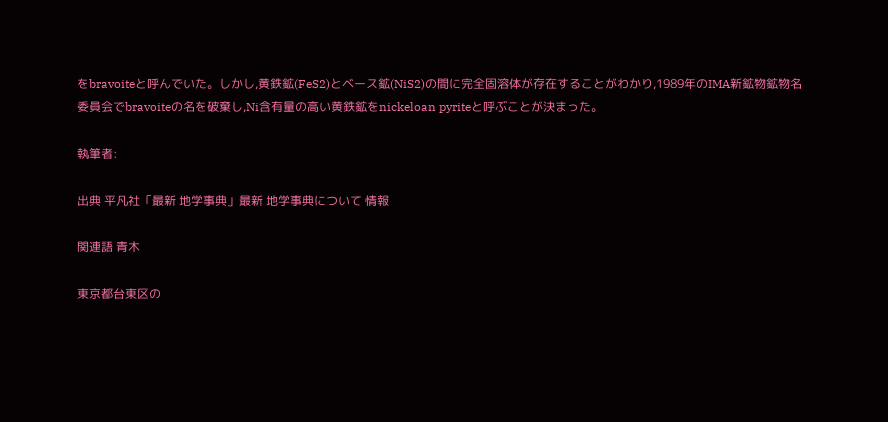をbravoiteと呼んでいた。しかし,黄鉄鉱(FeS2)とベース鉱(NiS2)の間に完全固溶体が存在することがわかり,1989年のIMA新鉱物鉱物名委員会でbravoiteの名を破棄し,Ni含有量の高い黄鉄鉱をnickeloan pyriteと呼ぶことが決まった。

執筆者:

出典 平凡社「最新 地学事典」最新 地学事典について 情報

関連語 青木

東京都台東区の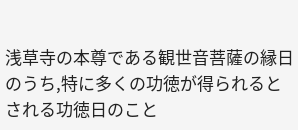浅草寺の本尊である観世音菩薩の縁日のうち,特に多くの功徳が得られるとされる功徳日のこと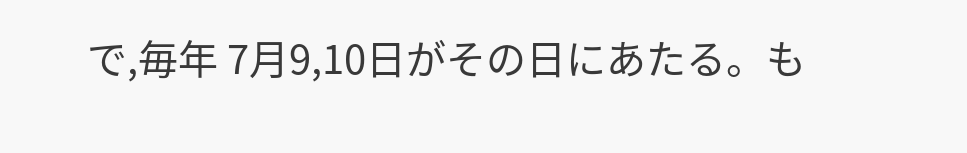で,毎年 7月9,10日がその日にあたる。も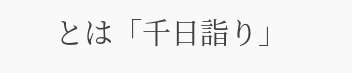とは「千日詣り」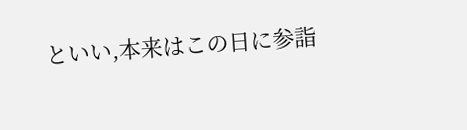といい,本来はこの日に参詣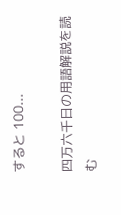すると 100...

四万六千日の用語解説を読む